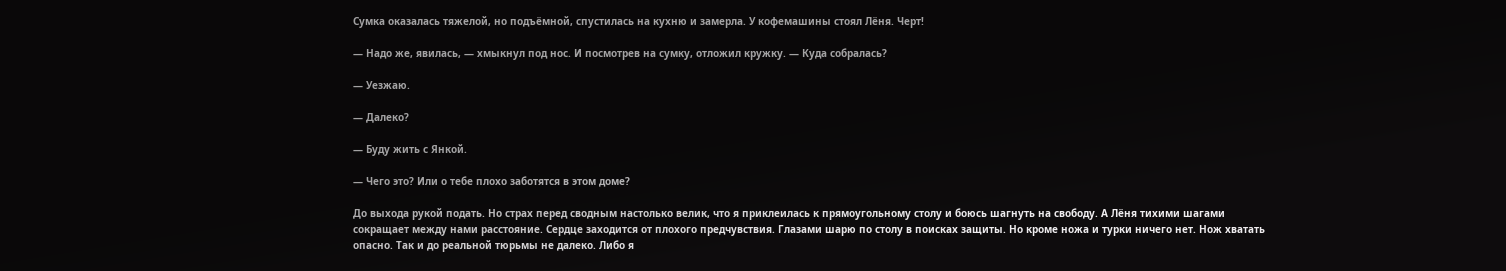Сумка оказалась тяжелой, но подъёмной, спустилась на кухню и замерла. У кофемашины стоял Лёня. Черт!

— Надо же, явилась, — хмыкнул под нос. И посмотрев на сумку, отложил кружку. — Куда собралась?

— Уезжаю.

— Далеко?

— Буду жить с Янкой.

— Чего это? Или о тебе плохо заботятся в этом доме?

До выхода рукой подать. Но страх перед сводным настолько велик, что я приклеилась к прямоугольному столу и боюсь шагнуть на свободу. А Лёня тихими шагами сокращает между нами расстояние. Сердце заходится от плохого предчувствия. Глазами шарю по столу в поисках защиты. Но кроме ножа и турки ничего нет. Нож хватать опасно. Так и до реальной тюрьмы не далеко. Либо я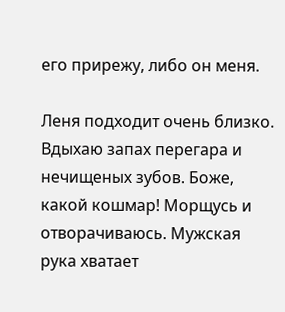его прирежу, либо он меня.

Леня подходит очень близко. Вдыхаю запах перегара и нечищеных зубов. Боже, какой кошмар! Морщусь и отворачиваюсь. Мужская рука хватает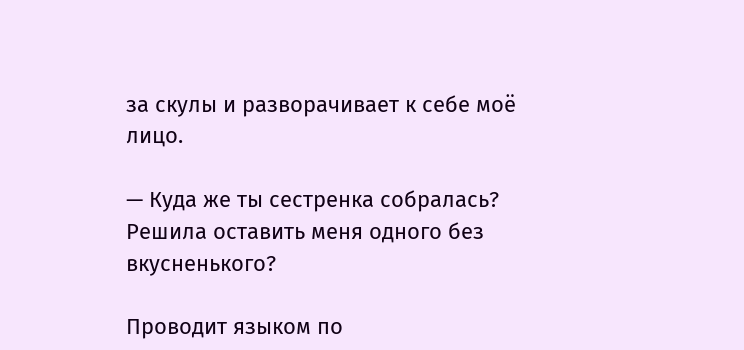за скулы и разворачивает к себе моё лицо.

— Куда же ты сестренка собралась? Решила оставить меня одного без вкусненького?

Проводит языком по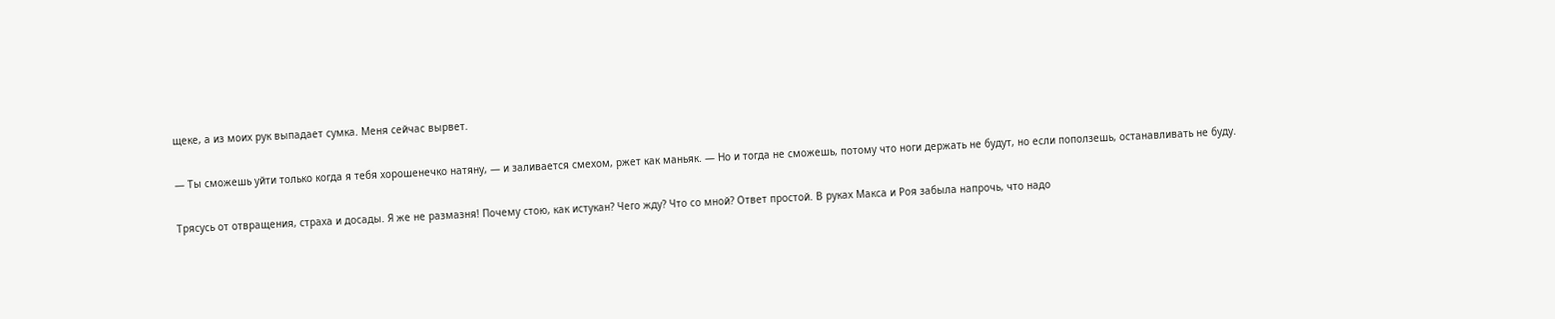щеке, а из моих рук выпадает сумка. Меня сейчас вырвет.

— Ты сможешь уйти только когда я тебя хорошенечко натяну, — и заливается смехом, ржет как маньяк. — Но и тогда не сможешь, потому что ноги держать не будут, но если поползешь, останавливать не буду.

Трясусь от отвращения, страха и досады. Я же не размазня! Почему стою, как истукан? Чего жду? Что со мной? Ответ простой. В руках Макса и Роя забыла напрочь, что надо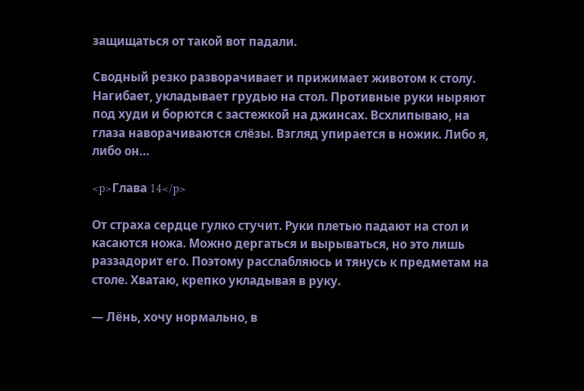защищаться от такой вот падали.

Сводный резко разворачивает и прижимает животом к столу. Нагибает, укладывает грудью на стол. Противные руки ныряют под худи и борются с застежкой на джинсах. Всхлипываю, на глаза наворачиваются слёзы. Взгляд упирается в ножик. Либо я, либо он…

<p>Глава 14</p>

От страха сердце гулко стучит. Руки плетью падают на стол и касаются ножа. Можно дергаться и вырываться, но это лишь раззадорит его. Поэтому расслабляюсь и тянусь к предметам на столе. Хватаю, крепко укладывая в руку.

— Лёнь, хочу нормально, в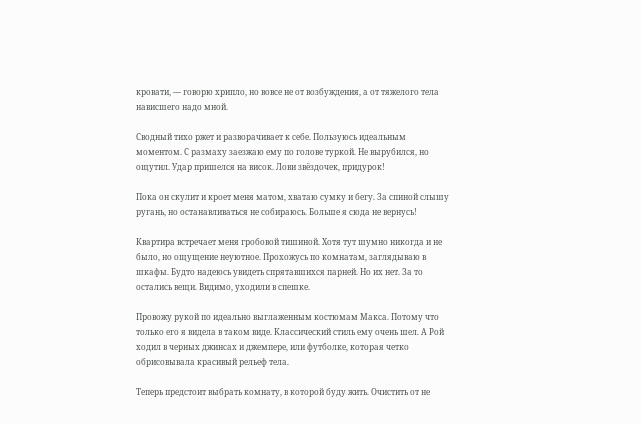кровати, — говорю хрипло, но вовсе не от возбуждения, а от тяжелого тела нависшего надо мной.

Сводный тихо ржет и разворачивает к себе. Пользуюсь идеальным моментом. С размаху заезжаю ему по голове туркой. Не вырубился, но ощутил. Удар пришелся на висок. Лови звёздочек, придурок!

Пока он скулит и кроет меня матом, хватаю сумку и бегу. За спиной слышу ругань, но останавливаться не собираюсь. Больше я сюда не вернусь!

Квартира встречает меня гробовой тишиной. Хотя тут шумно никогда и не было, но ощущение неуютное. Прохожусь по комнатам, заглядываю в шкафы. Будто надеюсь увидеть спрятавшихся парней. Но их нет. За то остались вещи. Видимо, уходили в спешке.

Провожу рукой по идеально выглаженным костюмам Макса. Потому что только его я видела в таком виде. Классический стиль ему очень шел. А Рой ходил в черных джинсах и джемпере, или футболке, которая четко обрисовывала красивый рельеф тела.

Теперь предстоит выбрать комнату, в которой буду жить. Очистить от не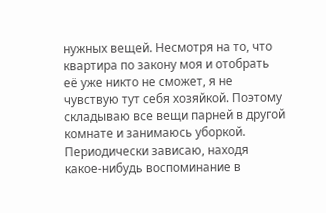нужных вещей. Несмотря на то, что квартира по закону моя и отобрать её уже никто не сможет, я не чувствую тут себя хозяйкой. Поэтому складываю все вещи парней в другой комнате и занимаюсь уборкой. Периодически зависаю, находя какое-нибудь воспоминание в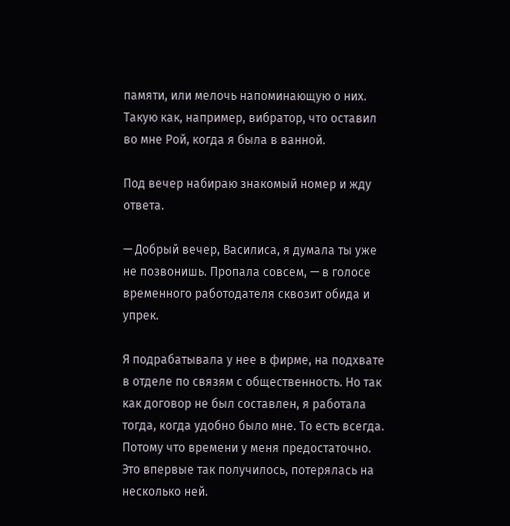памяти, или мелочь напоминающую о них. Такую как, например, вибратор, что оставил во мне Рой, когда я была в ванной.

Под вечер набираю знакомый номер и жду ответа.

— Добрый вечер, Василиса, я думала ты уже не позвонишь. Пропала совсем, — в голосе временного работодателя сквозит обида и упрек.

Я подрабатывала у нее в фирме, на подхвате в отделе по связям с общественность. Но так как договор не был составлен, я работала тогда, когда удобно было мне. То есть всегда. Потому что времени у меня предостаточно. Это впервые так получилось, потерялась на несколько ней.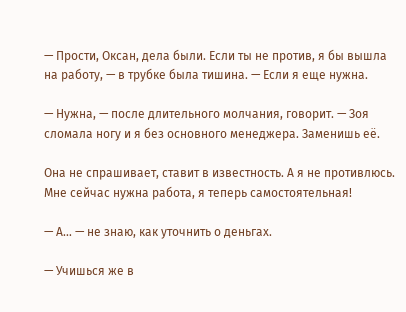— Прости, Оксан, дела были. Если ты не против, я бы вышла на работу, — в трубке была тишина. — Если я еще нужна.

— Нужна, — после длительного молчания, говорит. — Зоя сломала ногу и я без основного менеджера. Заменишь её.

Она не спрашивает, ставит в известность. А я не противлюсь. Мне сейчас нужна работа, я теперь самостоятельная!

— А… — не знаю, как уточнить о деньгах.

— Учишься же в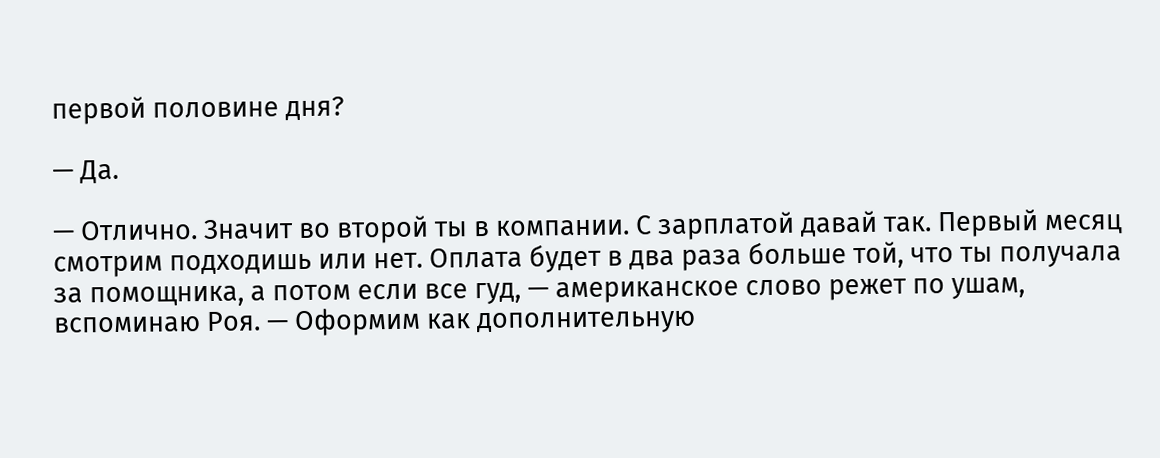первой половине дня?

— Да.

— Отлично. Значит во второй ты в компании. С зарплатой давай так. Первый месяц смотрим подходишь или нет. Оплата будет в два раза больше той, что ты получала за помощника, а потом если все гуд, — американское слово режет по ушам, вспоминаю Роя. — Оформим как дополнительную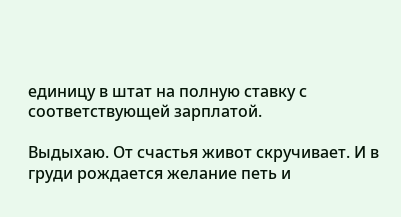единицу в штат на полную ставку с соответствующей зарплатой.

Выдыхаю. От счастья живот скручивает. И в груди рождается желание петь и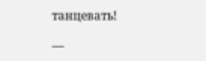танцевать!

—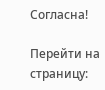Согласна!

Перейти на страницу: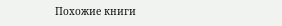Похожие книги